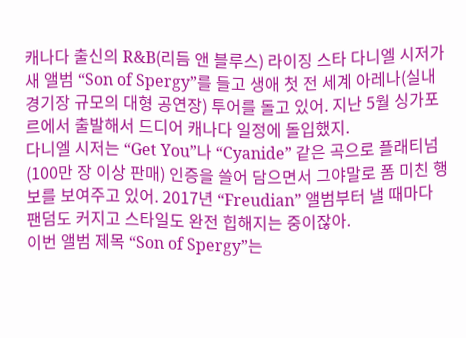캐나다 출신의 R&B(리듬 앤 블루스) 라이징 스타 다니엘 시저가 새 앨범 “Son of Spergy”를 들고 생애 첫 전 세계 아레나(실내 경기장 규모의 대형 공연장) 투어를 돌고 있어. 지난 5월 싱가포르에서 출발해서 드디어 캐나다 일정에 돌입했지.
다니엘 시저는 “Get You”나 “Cyanide” 같은 곡으로 플래티넘(100만 장 이상 판매) 인증을 쓸어 담으면서 그야말로 폼 미친 행보를 보여주고 있어. 2017년 “Freudian” 앨범부터 낼 때마다 팬덤도 커지고 스타일도 완전 힙해지는 중이잖아.
이번 앨범 제목 “Son of Spergy”는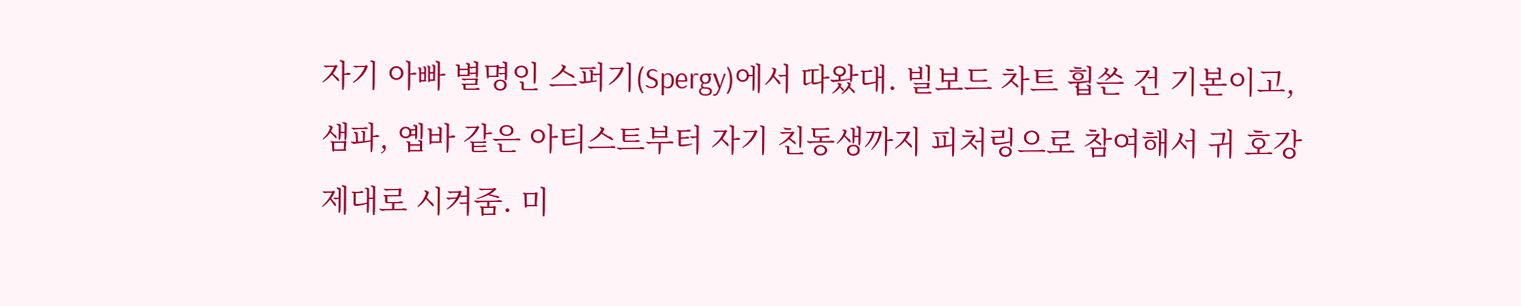자기 아빠 별명인 스퍼기(Spergy)에서 따왔대. 빌보드 차트 휩쓴 건 기본이고, 샘파, 옙바 같은 아티스트부터 자기 친동생까지 피처링으로 참여해서 귀 호강 제대로 시켜줌. 미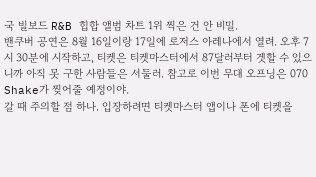국 빌보드 R&B 힙합 앨범 차트 1위 찍은 건 안 비밀.
밴쿠버 공연은 8월 16일이랑 17일에 로저스 아레나에서 열려. 오후 7시 30분에 시작하고, 티켓은 티켓마스터에서 87달러부터 겟할 수 있으니까 아직 못 구한 사람들은 서둘러. 참고로 이번 무대 오프닝은 070 Shake가 찢어줄 예정이야.
갈 때 주의할 점 하나. 입장하려면 티켓마스터 앱이나 폰에 티켓을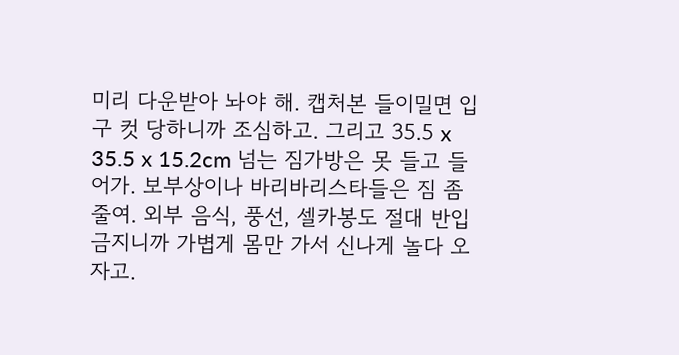미리 다운받아 놔야 해. 캡처본 들이밀면 입구 컷 당하니까 조심하고. 그리고 35.5 x 35.5 x 15.2cm 넘는 짐가방은 못 들고 들어가. 보부상이나 바리바리스타들은 짐 좀 줄여. 외부 음식, 풍선, 셀카봉도 절대 반입 금지니까 가볍게 몸만 가서 신나게 놀다 오자고.